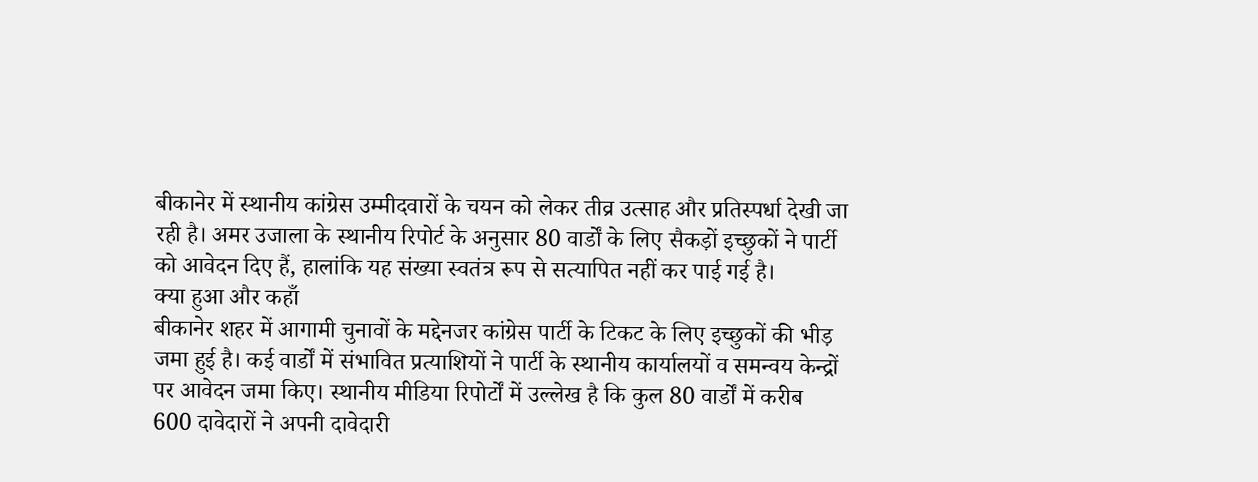बीकानेर में स्थानीय कांग्रेस उम्मीदवारों के चयन को लेकर तीव्र उत्साह और प्रतिस्पर्धा देखी जा रही है। अमर उजाला के स्थानीय रिपोर्ट के अनुसार 80 वार्डों के लिए सैकड़ों इच्छुकों ने पार्टी को आवेदन दिए हैं, हालांकि यह संख्या स्वतंत्र रूप से सत्यापित नहीं कर पाई गई है।
क्या हुआ और कहाँ
बीकानेर शहर में आगामी चुनावों के मद्देनजर कांग्रेस पार्टी के टिकट के लिए इच्छुकों की भीड़ जमा हुई है। कई वार्डों में संभावित प्रत्याशियों ने पार्टी के स्थानीय कार्यालयों व समन्वय केन्द्रों पर आवेदन जमा किए। स्थानीय मीडिया रिपोर्टों में उल्लेख है कि कुल 80 वार्डों में करीब 600 दावेदारों ने अपनी दावेदारी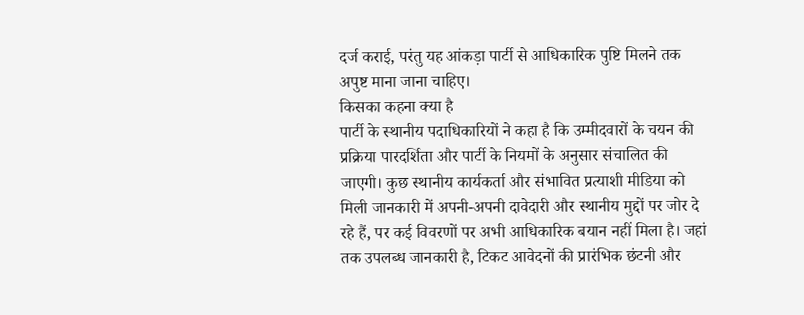दर्ज कराई, परंतु यह आंकड़ा पार्टी से आधिकारिक पुष्टि मिलने तक अपुष्ट माना जाना चाहिए।
किसका कहना क्या है
पार्टी के स्थानीय पदाधिकारियों ने कहा है कि उम्मीदवारों के चयन की प्रक्रिया पारदर्शिता और पार्टी के नियमों के अनुसार संचालित की जाएगी। कुछ स्थानीय कार्यकर्ता और संभावित प्रत्याशी मीडिया को मिली जानकारी में अपनी-अपनी दावेदारी और स्थानीय मुद्दों पर जोर दे रहे हैं, पर कई विवरणों पर अभी आधिकारिक बयान नहीं मिला है। जहां तक उपलब्ध जानकारी है, टिकट आवेदनों की प्रारंभिक छंटनी और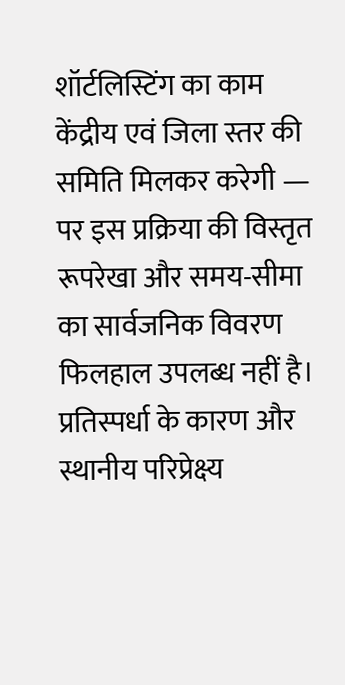शॉर्टलिस्टिंग का काम केंद्रीय एवं जिला स्तर की समिति मिलकर करेगी — पर इस प्रक्रिया की विस्तृत रूपरेखा और समय-सीमा का सार्वजनिक विवरण फिलहाल उपलब्ध नहीं है।
प्रतिस्पर्धा के कारण और स्थानीय परिप्रेक्ष्य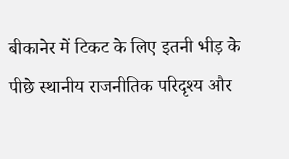बीकानेर में टिकट के लिए इतनी भीड़ के पीछे स्थानीय राजनीतिक परिदृश्य और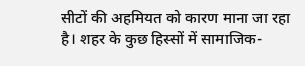सीटों की अहमियत को कारण माना जा रहा है। शहर के कुछ हिस्सों में सामाजिक-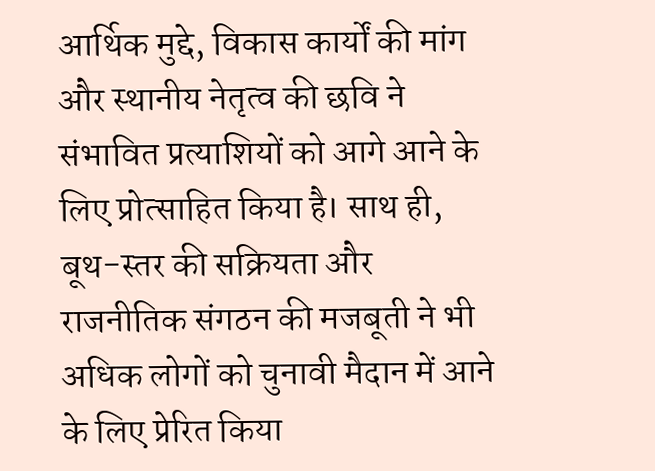आर्थिक मुद्दे, विकास कार्यों की मांग और स्थानीय नेतृत्व की छवि ने संभावित प्रत्याशियों को आगे आने के लिए प्रोत्साहित किया है। साथ ही, बूथ-स्तर की सक्रियता और राजनीतिक संगठन की मजबूती ने भी अधिक लोगों को चुनावी मैदान में आने के लिए प्रेरित किया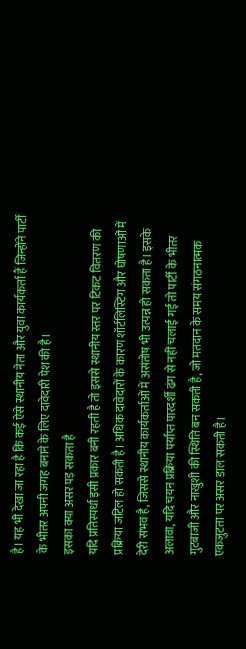है। यह भी देखा जा रहा है कि कई ऐसे स्थानीय नेता और युवा कार्यकर्ता हैं जिन्होंने पार्टी के भीतर अपनी जगह बनाने के लिए दावेदारी पेश की है।
इसका क्या असर पड़ सकता है
यदि प्रतिस्पर्धा इसी प्रकार बनी रहती है तो इससे स्थानीय स्तर पर टिकट वितरण की प्रक्रिया जटिल हो सकती है। अधिक दावेदारों के कारण शॉर्टलिस्टिंग और घोषणाओं में देरी संभव है, जिससे स्थानीय कार्यकर्ताओं में असंतोष भी उत्पन्न हो सकता है। इसके अलावा, यदि चयन प्रक्रिया पर्याप्त पारदर्शी ढंग से नहीं चलाई गई तो पार्टी के भीतर गुटबाजी और नाखुशी की स्थिति बन सकती है, जो मतदान के समय संगठनात्मक एकजुटता पर असर डाल सकती है।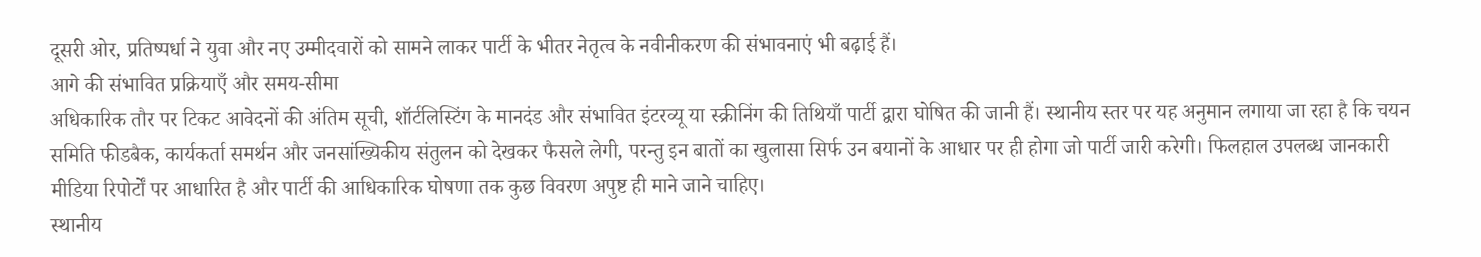दूसरी ओर, प्रतिष्पर्धा ने युवा और नए उम्मीदवारों को सामने लाकर पार्टी के भीतर नेतृत्व के नवीनीकरण की संभावनाएं भी बढ़ाई हैं।
आगे की संभावित प्रक्रियाएँ और समय-सीमा
अधिकारिक तौर पर टिकट आवेदनों की अंतिम सूची, शॉर्टलिस्टिंग के मानदंड और संभावित इंटरव्यू या स्क्रीनिंग की तिथियाँ पार्टी द्वारा घोषित की जानी हैं। स्थानीय स्तर पर यह अनुमान लगाया जा रहा है कि चयन समिति फीडबैक, कार्यकर्ता समर्थन और जनसांख्यिकीय संतुलन को देखकर फैसले लेगी, परन्तु इन बातों का खुलासा सिर्फ उन बयानों के आधार पर ही होगा जो पार्टी जारी करेगी। फिलहाल उपलब्ध जानकारी मीडिया रिपोर्टों पर आधारित है और पार्टी की आधिकारिक घोषणा तक कुछ विवरण अपुष्ट ही माने जाने चाहिए।
स्थानीय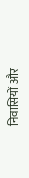निवासियों और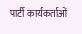पार्टी कार्यकर्ताओं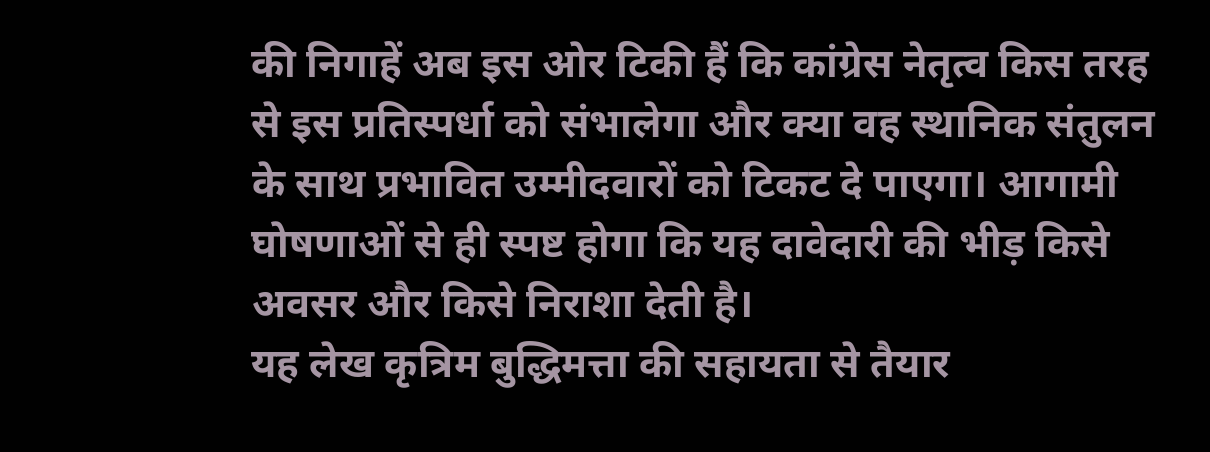की निगाहें अब इस ओर टिकी हैं कि कांग्रेस नेतृत्व किस तरह से इस प्रतिस्पर्धा को संभालेगा और क्या वह स्थानिक संतुलन के साथ प्रभावित उम्मीदवारों को टिकट दे पाएगा। आगामी घोषणाओं से ही स्पष्ट होगा कि यह दावेदारी की भीड़ किसे अवसर और किसे निराशा देती है।
यह लेख कृत्रिम बुद्धिमत्ता की सहायता से तैयार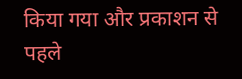किया गया और प्रकाशन से पहले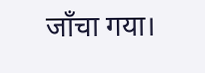जाँचा गया।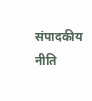संपादकीय नीति